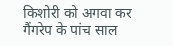किशोरी को अगवा कर गैंगरेप के पांच साल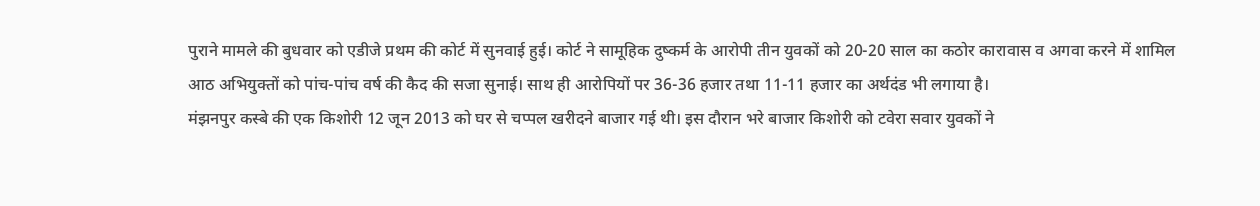पुराने मामले की बुधवार को एडीजे प्रथम की कोर्ट में सुनवाई हुई। कोर्ट ने सामूहिक दुष्कर्म के आरोपी तीन युवकों को 20-20 साल का कठोर कारावास व अगवा करने में शामिल आठ अभियुक्तों को पांच-पांच वर्ष की कैद की सजा सुनाई। साथ ही आरोपियों पर 36-36 हजार तथा 11-11 हजार का अर्थदंड भी लगाया है।
मंझनपुर कस्बे की एक किशोरी 12 जून 2013 को घर से चप्पल खरीदने बाजार गई थी। इस दौरान भरे बाजार किशोरी को टवेरा सवार युवकों ने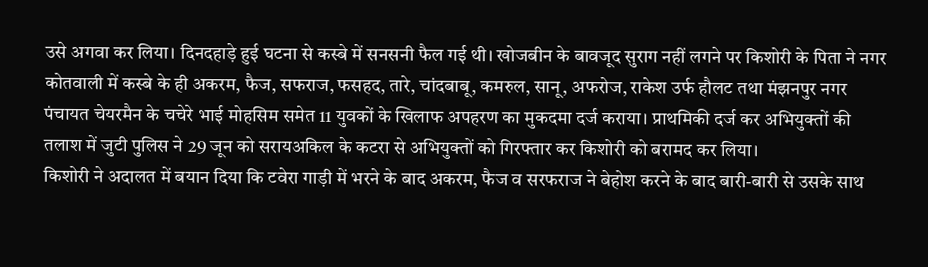उसे अगवा कर लिया। दिनदहाड़े हुई घटना से कस्बे में सनसनी फैल गई थी। खोजबीन के बावजूद सुराग नहीं लगने पर किशोरी के पिता ने नगर कोतवाली में कस्बे के ही अकरम, फैज, सफराज, फसहद, तारे, चांदबाबू, कमरुल, सानू, अफरोज, राकेश उर्फ हौलट तथा मंझनपुर नगर पंचायत चेयरमैन के चचेरे भाई मोहसिम समेत 11 युवकों के खिलाफ अपहरण का मुकदमा दर्ज कराया। प्राथमिकी दर्ज कर अभियुक्तों की तलाश में जुटी पुलिस ने 29 जून को सरायअकिल के कटरा से अभियुक्तों को गिरफ्तार कर किशोरी को बरामद कर लिया।
किशोरी ने अदालत में बयान दिया कि टवेरा गाड़ी में भरने के बाद अकरम, फैज व सरफराज ने बेहोश करने के बाद बारी-बारी से उसके साथ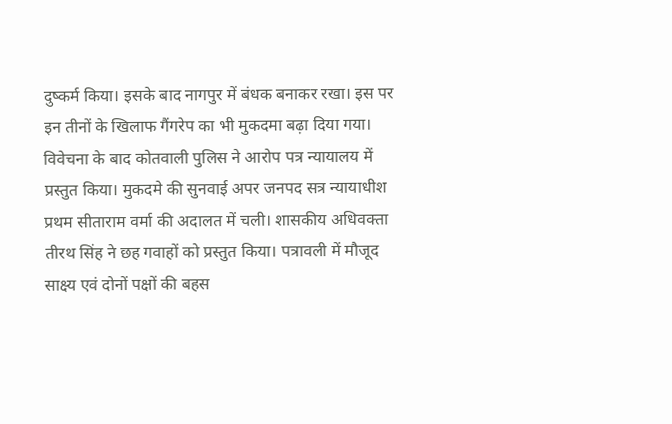दुष्कर्म किया। इसके बाद नागपुर में बंधक बनाकर रखा। इस पर इन तीनों के खिलाफ गैंगरेप का भी मुकदमा बढ़ा दिया गया। विवेचना के बाद कोतवाली पुलिस ने आरोप पत्र न्यायालय में प्रस्तुत किया। मुकदमे की सुनवाई अपर जनपद सत्र न्यायाधीश प्रथम सीताराम वर्मा की अदालत में चली। शासकीय अधिवक्ता तीरथ सिंह ने छह गवाहों को प्रस्तुत किया। पत्रावली में मौजूद साक्ष्य एवं दोनों पक्षों की बहस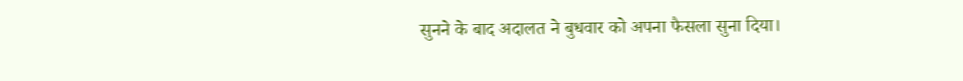सुनने के बाद अदालत ने बुधवार को अपना फैसला सुना दिया।